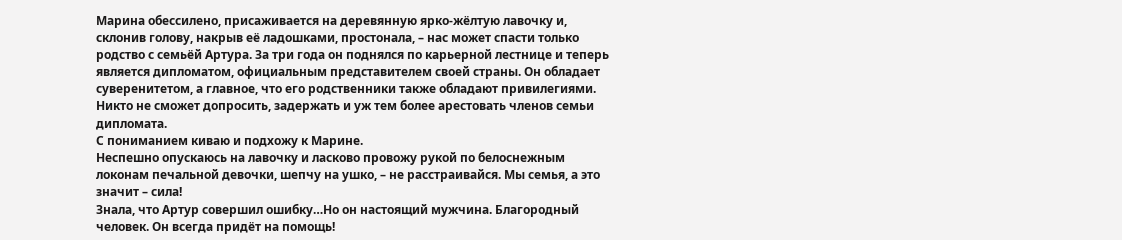Марина обессилено, присаживается на деревянную ярко-жёлтую лавочку и, склонив голову, накрыв её ладошками, простонала, – нас может спасти только родство с семьёй Артура. За три года он поднялся по карьерной лестнице и теперь является дипломатом, официальным представителем своей страны. Он обладает суверенитетом, а главное, что его родственники также обладают привилегиями. Никто не сможет допросить, задержать и уж тем более арестовать членов семьи дипломата.
С пониманием киваю и подхожу к Марине.
Неспешно опускаюсь на лавочку и ласково провожу рукой по белоснежным локонам печальной девочки, шепчу на ушко, – не расстраивайся. Мы семья, а это значит – сила!
Знала, что Артур совершил ошибку…Но он настоящий мужчина. Благородный человек. Он всегда придёт на помощь!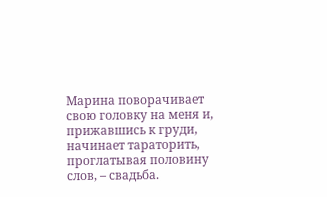Марина поворачивает свою головку на меня и, прижавшись к груди, начинает тараторить, проглатывая половину слов, – свадьба.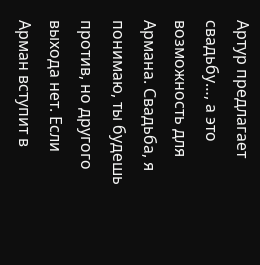Артур предлагает свадьбу…, а это возможность для Армана. Свадьба, я понимаю, ты будешь против, но другого выхода нет. Если Арман вступит в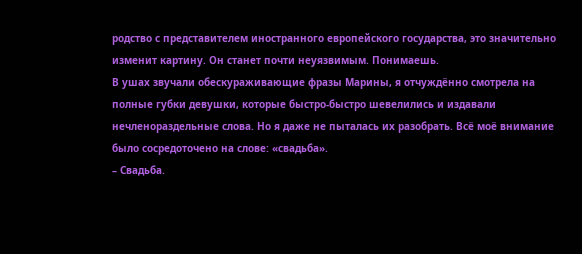родство с представителем иностранного европейского государства, это значительно изменит картину. Он станет почти неуязвимым. Понимаешь.
В ушах звучали обескураживающие фразы Марины, я отчуждённо смотрела на полные губки девушки, которые быстро-быстро шевелились и издавали нечленораздельные слова. Но я даже не пыталась их разобрать. Всё моё внимание было сосредоточено на слове: «свадьба».
– Свадьба.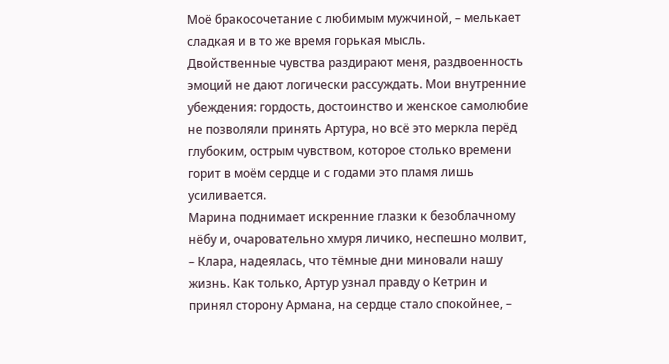Моё бракосочетание с любимым мужчиной, – мелькает сладкая и в то же время горькая мысль.
Двойственные чувства раздирают меня, раздвоенность эмоций не дают логически рассуждать. Мои внутренние убеждения: гордость, достоинство и женское самолюбие не позволяли принять Артура, но всё это меркла перёд глубоким, острым чувством, которое столько времени горит в моём сердце и с годами это пламя лишь усиливается.
Марина поднимает искренние глазки к безоблачному нёбу и, очаровательно хмуря личико, неспешно молвит, – Клара, надеялась, что тёмные дни миновали нашу жизнь. Как только, Артур узнал правду о Кетрин и принял сторону Армана, на сердце стало спокойнее, –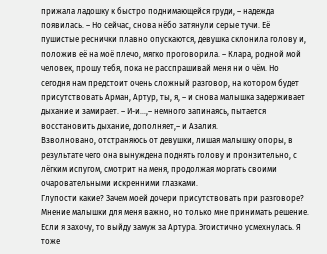прижала ладошку к быстро поднимающейся груди, – надежда появилась. – Но сейчас, снова нёбо затянули серые тучи. Её пушистые реснички плавно опускаются, девушка склонила голову и, положив её на моё плечо, мягко проговорила. – Клара, родной мой человек, прошу тебя, пока не расспрашивай меня ни о чём. Но сегодня нам предстоит очень сложный разговор, на котором будет присутствовать Арман, Артур, ты, я, – и снова малышка задерживает дыхание и замирает. – И-и…,– немного запинаясь, пытается восстановить дыхание, дополняет,– и Азалия.
Взволновано, отстраняюсь от девушки, лишая малышку опоры, в результате чего она вынуждена поднять голову и пронзительно, с лёгким испугом, смотрит на меня, продолжая моргать своими очаровательными искренними глазками.
Глупости какие? Зачем моей дочери присутствовать при разговоре? Мнение малышки для меня важно, но только мне принимать решение. Если я захочу, то выйду замуж за Артура. Эгоистично усмехнулась. Я тоже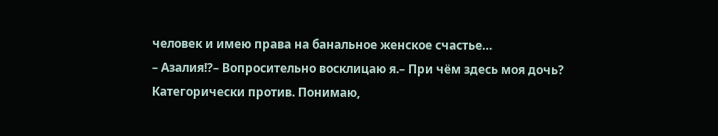человек и имею права на банальное женское счастье…
– Азалия!?– Вопросительно восклицаю я.– При чём здесь моя дочь?
Категорически против. Понимаю,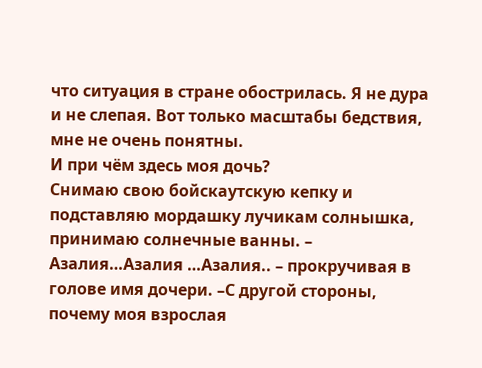что ситуация в стране обострилась. Я не дура и не слепая. Вот только масштабы бедствия, мне не очень понятны.
И при чём здесь моя дочь?
Снимаю свою бойскаутскую кепку и подставляю мордашку лучикам солнышка, принимаю солнечные ванны. – Азалия…Азалия …Азалия.. – прокручивая в голове имя дочери. –С другой стороны, почему моя взрослая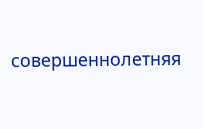совершеннолетняя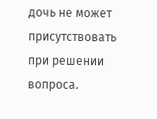дочь не может присутствовать при решении вопроса.